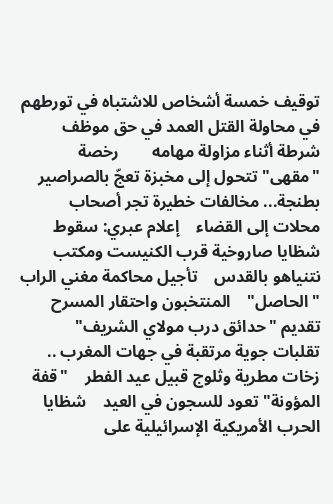توقيف خمسة أشخاص للاشتباه في تورطهم في محاولة القتل العمد في حق موظف شرطة أثناء مزاولة مهامه        رخصة "مقهى" تتحول إلى مخبزة تعجّ بالصراصير بطنجة... مخالفات خطيرة تجر أصحاب محلات إلى القضاء    إعلام عبري: سقوط شظايا صاروخية قرب الكنيست ومكتب نتنياهو بالقدس    تأجيل محاكمة مغني الراب "الحاصل"    المنتخبون واحتقار المسرح    تقديم "حدائق درب مولاي الشريف"    تقلبات جوية مرتقبة في جهات المغرب .. زخات مطرية وثلوج قبيل عيد الفطر    "قفة المؤونة" تعود للسجون في العيد    شظايا الحرب الأمريكية الإسرائيلية على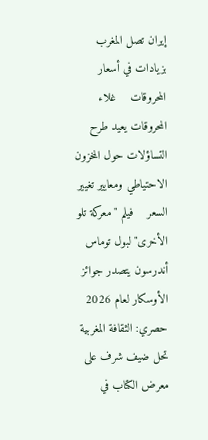إيران تصل المغرب بزيادات في أسعار المحروقات    غلاء المحروقات يعيد طرح التساؤلات حول المخزون الاحتياطي ومعايير تغيير السعر    فيلم "معركة تلو الأخرى" لبول توماس أندرسون يتصدر جوائز الأوسكار لعام 2026    حصري: الثقافة المغربية تحل ضيف شرف على معرض الكتاب في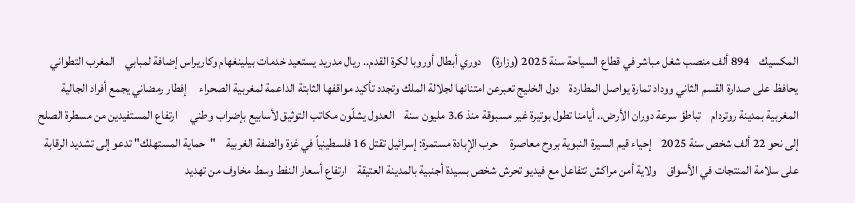المكسيك    894 ألف منصب شغل مباشر في قطاع السياحة سنة 2025 (وزارة)    دوري أبطال أوروبا لكرة القدم.. ريال مدريد يستعيد خدمات بيلينغهام وكاريراس إضافة لمبابي    المغرب التطواني يحافظ على صدارة القسم الثاني ووداد تمارة يواصل المطاردة    دول الخليج تعبرعن امتنانها لجلالة الملك وتجدد تأكيد مواقفها الثابتة الداعمة لمغربية الصحراء     إفطار رمضاني يجمع أفراد الجالية المغربية بمدينة روتردام    تباطؤ سرعة دوران الأرض.. أيامنا تطول بوتيرة غير مسبوقة منذ 3.6 مليون سنة    العدول يشلّون مكاتب التوثيق لأسابيع بإضراب وطني     ارتفاع المستفيدين من مسطرة الصلح إلى نحو 22 ألف شخص سنة 2025    إحياء قيم السيرة النبوية بروح معاصرة     حرب الإبادة مستمرة: إسرائيل تقتل 16 فلسطينياً في غزة والضفة الغربية    "حماية المستهلك" تدعو إلى تشديد الرقابة على سلامة المنتجات في الأسواق    ولاية أمن مراكش تتفاعل مع فيديو تحرش شخص بسيدة أجنبية بالمدينة العتيقة    ارتفاع أسعار النفط وسط مخاوف من تهديد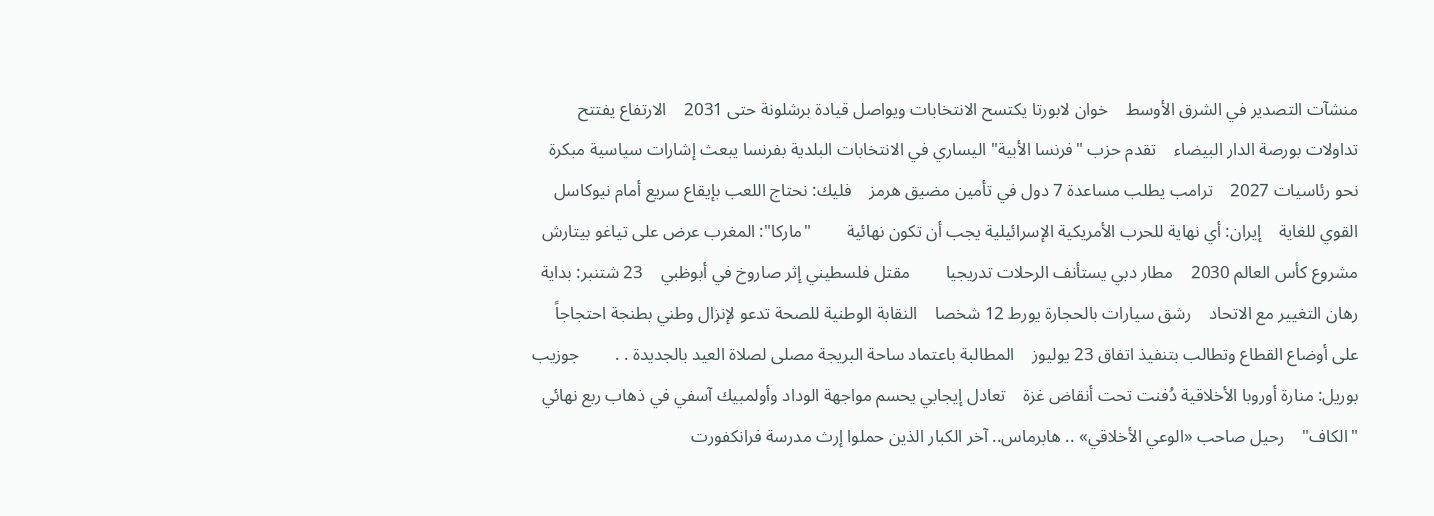منشآت التصدير في الشرق الأوسط    خوان لابورتا يكتسح الانتخابات ويواصل قيادة برشلونة حتى 2031    الارتفاع يفتتح تداولات بورصة الدار البيضاء    تقدم حزب "فرنسا الأبية" اليساري في الانتخابات البلدية بفرنسا يبعث إشارات سياسية مبكرة نحو رئاسيات 2027    ترامب يطلب مساعدة 7 دول في تأمين مضيق هرمز    فليك: نحتاج اللعب بإيقاع سريع أمام نيوكاسل القوي للغاية    إيران: أي نهاية للحرب الأمريكية الإسرائيلية يجب أن تكون نهائية        "ماركا": المغرب عرض على تياغو بيتارش مشروع كأس العالم 2030    مطار دبي يستأنف الرحلات تدريجيا        مقتل فلسطيني إثر صاروخ في أبوظبي    23 شتنبر: بداية رهان التغيير مع الاتحاد    رشق سيارات بالحجارة يورط 12 شخصا    النقابة الوطنية للصحة تدعو لإنزال وطني بطنجة احتجاجاً على أوضاع القطاع وتطالب بتنفيذ اتفاق 23 يوليوز    المطالبة باعتماد ساحة البريجة مصلى لصلاة العيد بالجديدة . .        جوزيب بوريل: منارة أوروبا الأخلاقية دُفنت تحت أنقاض غزة    تعادل إيجابي يحسم مواجهة الوداد وأولمبيك آسفي في ذهاب ربع نهائي "الكاف"    رحيل صاحب «الوعي الأخلاقي» .. هابرماس.. آخر الكبار الذين حملوا إرث مدرسة فرانكفورت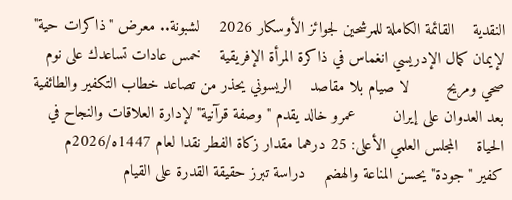النقدية    القائمة الكاملة للمرشحين لجوائز الأوسكار 2026    لشبونة.. معرض "ذاكرات حية" لإيمان كمال الإدريسي انغماس في ذاكرة المرأة الإفريقية    خمس عادات تساعدك على نوم صحي ومريح        لا صيام بلا مقاصد    الريسوني يحذر من تصاعد خطاب التكفير والطائفية بعد العدوان على إيران        عمرو خالد يقدم "وصفة قرآنية" لإدارة العلاقات والنجاح في الحياة    المجلس العلمي الأعلى: 25 درهما مقدار زكاة الفطر نقدا لعام 1447ه/2026م    كفير "جودة" يحسن المناعة والهضم    دراسة تبرز حقيقة القدرة على القيام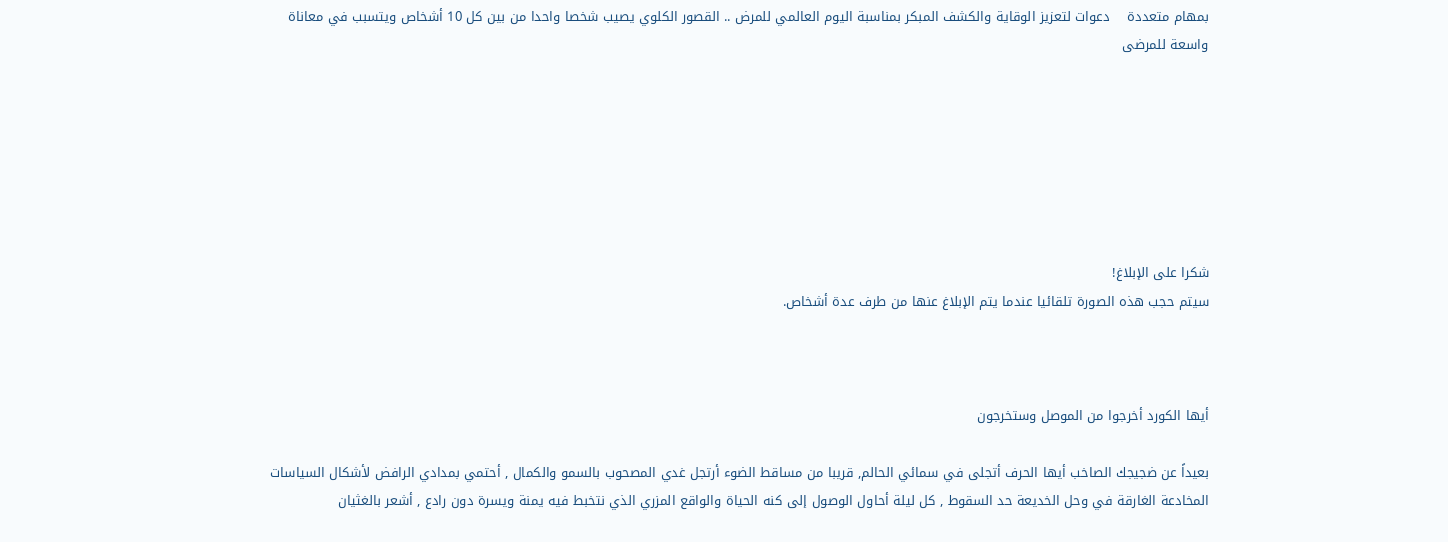بمهام متعددة    دعوات لتعزيز الوقاية والكشف المبكر بمناسبة اليوم العالمي للمرض .. القصور الكلوي يصيب شخصا واحدا من بين كل 10 أشخاص ويتسبب في معاناة واسعة للمرضى







شكرا على الإبلاغ!
سيتم حجب هذه الصورة تلقائيا عندما يتم الإبلاغ عنها من طرف عدة أشخاص.



أيها الكورد أخرجوا من الموصل وستخرجون

بعيداً عن ضجيجك الصاخب أيها الحرف أتجلى في سمائي الحالم, قريبا من مساقط الضوء أرتجل غدي المصحوب بالسمو والكمال , أحتمي بمدادي الرافض لأشكال السياسات المخادعة الغارقة في وحل الخديعة حد السقوط , كل ليلة أحاول الوصول إلى كنه الحياة والواقع المزري الذي نتخبط فيه يمنة ويسرة دون رادع , أشعر بالغثيان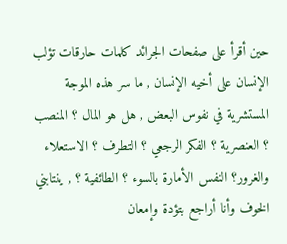حين أقرأ على صفحات الجرائد كلمات حارقات تؤلب الإنسان على أخيه الإنسان , ما سر هذه الموجة المستشرية في نفوس البعض , هل هو المال ؟ المنصب ؟ العنصرية ؟ الفكر الرجعي ؟ التطرف ؟ الاستعلاء والغرور؟ النفس الأمارة بالسوء ؟ الطائفية ؟ , ينتابني الخوف وأنا أراجع بتؤدة وإمعان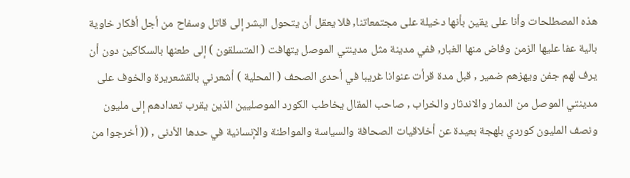هذه المصطلحات وأنا على يقين بأنها دخيلة على مجتمعاتنا, فلا يعقل أن يتحول البشر إلى قاتل وسفاح من أجل أفكار خاوية بالية عفا عليها الزمن وفاض منها الغبار, ففي مدينة مثل مدينتي الموصل يتهافت ( المتسلقون ) إلى طعنها بالسكاكين دون أن يرف لهم جفن ويهزهم ضمير , قبل مدة قرأت عنوانا غريبا في أحدى الصحف ( المحلية ) أشعرني بالقشعريرة والخوف على مدينتي الموصل من الدمار والاندثار والخراب , صاحب المقال يخاطب الكورد الموصليين الذين يقرب تعدادهم إلى مليون ونصف المليون كوردي بلهجة بعيدة عن أخلاقيات الصحافة والسياسة والمواطنة والإنسانية في حدها الأدنى , (( أخرجوا من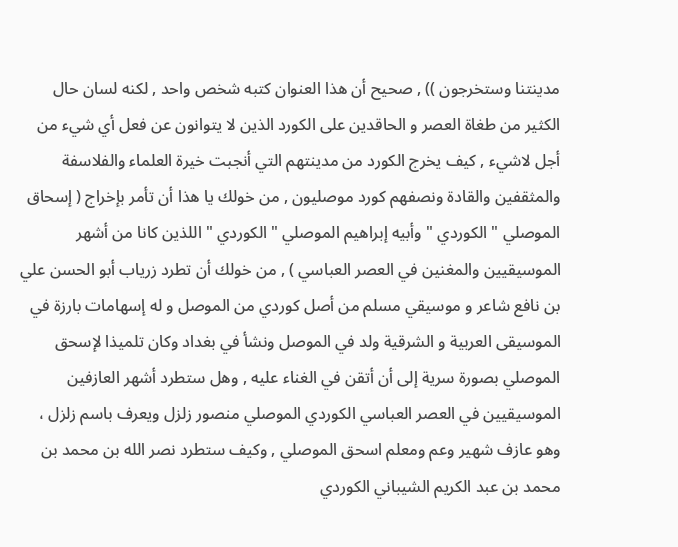مدينتنا وستخرجون )) , صحيح أن هذا العنوان كتبه شخص واحد , لكنه لسان حال الكثير من طغاة العصر و الحاقدين على الكورد الذين لا يتوانون عن فعل أي شيء من أجل لاشيء , كيف يخرج الكورد من مدينتهم التي أنجبت خيرة العلماء والفلاسفة والمثقفين والقادة ونصفهم كورد موصليون , من خولك يا هذا أن تأمر بإخراج ( إسحاق الموصلي " الكوردي " وأبيه إبراهيم الموصلي " الكوردي " اللذين كانا من أشهر الموسيقيين والمغنين في العصر العباسي ) , من خولك أن تطرد زرياب أبو الحسن علي بن نافع شاعر و موسيقي مسلم من أصل كوردي من الموصل و له إسهامات بارزة في الموسيقى العربية و الشرقية ولد في الموصل ونشأ في بغداد وكان تلميذا لإسحق الموصلي بصورة سرية إلى أن أتقن في الغناء عليه , وهل ستطرد أشهر العازفين الموسيقيين في العصر العباسي الكوردي الموصلي منصور زلزل ويعرف باسم زلزل ، وهو عازف شهير وعم ومعلم اسحق الموصلي , وكيف ستطرد نصر الله بن محمد بن محمد بن عبد الكريم الشيباني الكوردي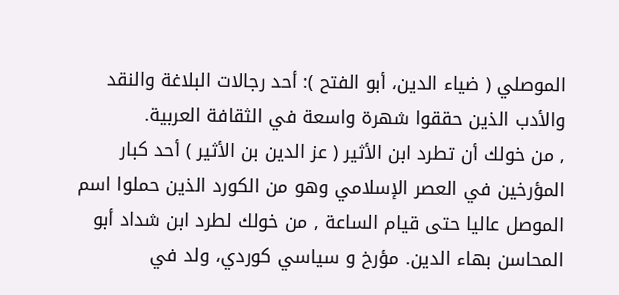الموصلي ( ضياء الدين، أبو الفتح ): أحد رجالات البلاغة والنقد والأدب الذين حققوا شهرة واسعة في الثقافة العربية.
, من خولك أن تطرد ابن الأثير ( عز الدين بن الأثير ) أحد كبار المؤرخين في العصر الإسلامي وهو من الكورد الذين حملوا اسم الموصل عاليا حتى قيام الساعة , من خولك لطرد ابن شداد أبو المحاسن بهاء الدين. مؤرخ و سياسي كوردي، ولد في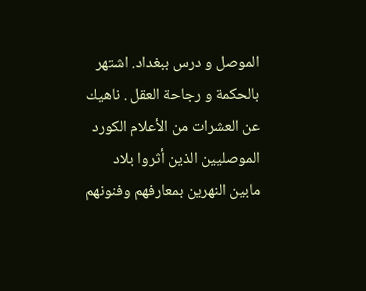الموصل و درس ببغداد. اشتهر بالحكمة و رجاحة العقل . ناهيك عن العشرات من الأعلام الكورد الموصليين الذين أثروا بلاد مابين النهرين بمعارفهم وفنونهم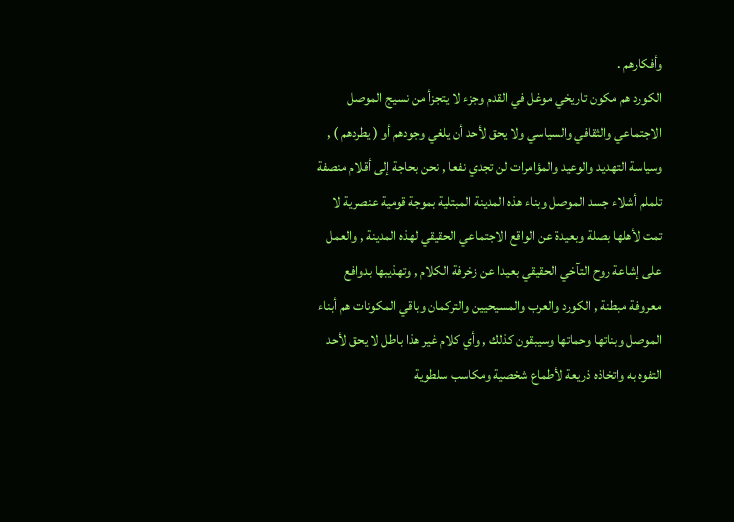وأفكارهم .
الكورد هم مكون تاريخي موغل في القدم وجزء لا يتجزأ من نسيج الموصل الاجتماعي والثقافي والسياسي ولا يحق لأحد أن يلغي وجودهم أو ( يطردهم ) , وسياسة التهديد والوعيد والمؤامرات لن تجدي نفعا , نحن بحاجة إلى أقلام منصفة تلملم أشلاء جسد الموصل وبناء هذه المدينة المبتلية بموجة قومية عنصرية لا تمت لأهلها بصلة وبعيدة عن الواقع الاجتماعي الحقيقي لهذه المدينة , والعمل على إشاعة روح التآخي الحقيقي بعيدا عن زخرفة الكلام , وتهذيبها بدوافع معروفة مبطنة , الكورد والعرب والمسيحيين والتركمان وباقي المكونات هم أبناء الموصل وبناتها وحماتها وسيبقون كذلك , وأي كلام غير هذا باطل لا يحق لأحد التفوه به واتخاذه ذريعة لأطماع شخصية ومكاسب سلطوية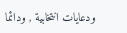ودعايات انتخابية , ودائما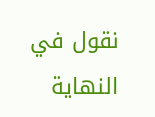نقول في النهاية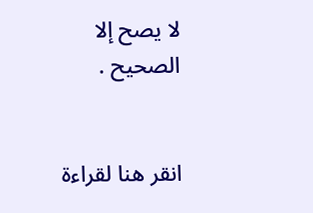لا يصح إلا الصحيح .


انقر هنا لقراءة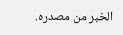الخبر من مصدره.